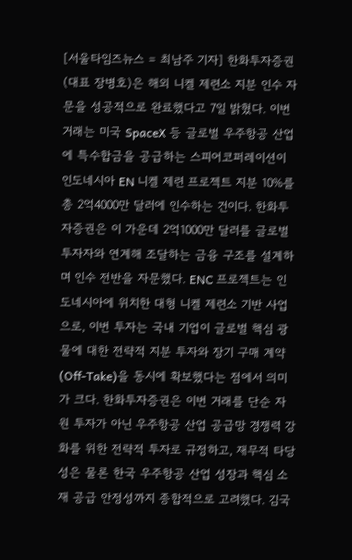[서울타임즈뉴스 = 최남주 기자] 한화투자증권(대표 장병호)은 해외 니켈 제련소 지분 인수 자문을 성공적으로 완료했다고 7일 밝혔다. 이번 거래는 미국 SpaceX 등 글로벌 우주항공 산업에 특수합금을 공급하는 스피어코퍼레이션이 인도네시아 EN 니켈 제련 프로젝트 지분 10%를 총 2억4000만 달러에 인수하는 건이다. 한화투자증권은 이 가운데 2억1000만 달러를 글로벌 투자자와 연계해 조달하는 금융 구조를 설계하며 인수 전반을 자문했다. ENC 프로젝트는 인도네시아에 위치한 대형 니켈 제련소 기반 사업으로, 이번 투자는 국내 기업이 글로벌 핵심 광물에 대한 전략적 지분 투자와 장기 구매 계약(Off-Take)을 동시에 확보했다는 점에서 의미가 크다. 한화투자증권은 이번 거래를 단순 자원 투자가 아닌 우주항공 산업 공급망 경쟁력 강화를 위한 전략적 투자로 규정하고, 재무적 타당성은 물론 한국 우주항공 산업 성장과 핵심 소재 공급 안정성까지 종합적으로 고려했다. 김국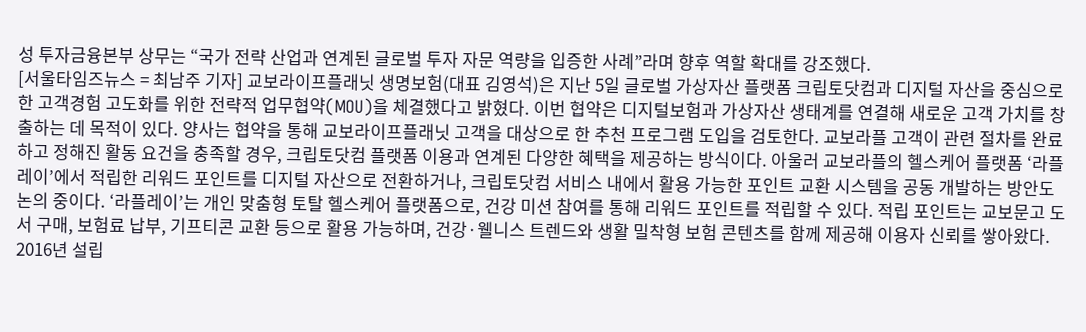성 투자금융본부 상무는 “국가 전략 산업과 연계된 글로벌 투자 자문 역량을 입증한 사례”라며 향후 역할 확대를 강조했다.
[서울타임즈뉴스 = 최남주 기자] 교보라이프플래닛 생명보험(대표 김영석)은 지난 5일 글로벌 가상자산 플랫폼 크립토닷컴과 디지털 자산을 중심으로 한 고객경험 고도화를 위한 전략적 업무협약(MOU)을 체결했다고 밝혔다. 이번 협약은 디지털보험과 가상자산 생태계를 연결해 새로운 고객 가치를 창출하는 데 목적이 있다. 양사는 협약을 통해 교보라이프플래닛 고객을 대상으로 한 추천 프로그램 도입을 검토한다. 교보라플 고객이 관련 절차를 완료하고 정해진 활동 요건을 충족할 경우, 크립토닷컴 플랫폼 이용과 연계된 다양한 혜택을 제공하는 방식이다. 아울러 교보라플의 헬스케어 플랫폼 ‘라플레이’에서 적립한 리워드 포인트를 디지털 자산으로 전환하거나, 크립토닷컴 서비스 내에서 활용 가능한 포인트 교환 시스템을 공동 개발하는 방안도 논의 중이다. ‘라플레이’는 개인 맞춤형 토탈 헬스케어 플랫폼으로, 건강 미션 참여를 통해 리워드 포인트를 적립할 수 있다. 적립 포인트는 교보문고 도서 구매, 보험료 납부, 기프티콘 교환 등으로 활용 가능하며, 건강·웰니스 트렌드와 생활 밀착형 보험 콘텐츠를 함께 제공해 이용자 신뢰를 쌓아왔다. 2016년 설립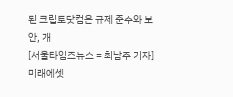된 크립토닷컴은 규제 준수와 보안, 개
[서울타임즈뉴스 = 최남주 기자] 미래에셋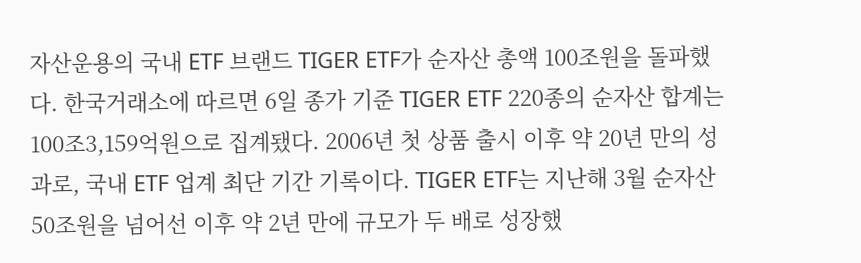자산운용의 국내 ETF 브랜드 TIGER ETF가 순자산 총액 100조원을 돌파했다. 한국거래소에 따르면 6일 종가 기준 TIGER ETF 220종의 순자산 합계는 100조3,159억원으로 집계됐다. 2006년 첫 상품 출시 이후 약 20년 만의 성과로, 국내 ETF 업계 최단 기간 기록이다. TIGER ETF는 지난해 3월 순자산 50조원을 넘어선 이후 약 2년 만에 규모가 두 배로 성장했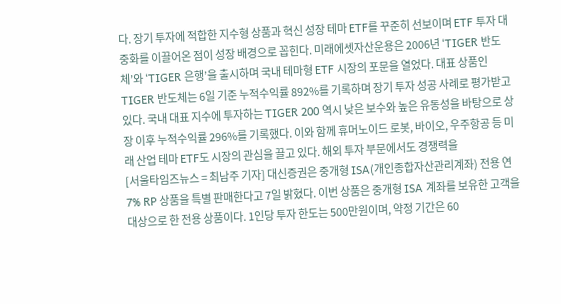다. 장기 투자에 적합한 지수형 상품과 혁신 성장 테마 ETF를 꾸준히 선보이며 ETF 투자 대중화를 이끌어온 점이 성장 배경으로 꼽힌다. 미래에셋자산운용은 2006년 ‘TIGER 반도체’와 ‘TIGER 은행’을 출시하며 국내 테마형 ETF 시장의 포문을 열었다. 대표 상품인 TIGER 반도체는 6일 기준 누적수익률 892%를 기록하며 장기 투자 성공 사례로 평가받고 있다. 국내 대표 지수에 투자하는 TIGER 200 역시 낮은 보수와 높은 유동성을 바탕으로 상장 이후 누적수익률 296%를 기록했다. 이와 함께 휴머노이드 로봇, 바이오, 우주항공 등 미래 산업 테마 ETF도 시장의 관심을 끌고 있다. 해외 투자 부문에서도 경쟁력을
[서울타임즈뉴스 = 최남주 기자] 대신증권은 중개형 ISA(개인종합자산관리계좌) 전용 연 7% RP 상품을 특별 판매한다고 7일 밝혔다. 이번 상품은 중개형 ISA 계좌를 보유한 고객을 대상으로 한 전용 상품이다. 1인당 투자 한도는 500만원이며, 약정 기간은 60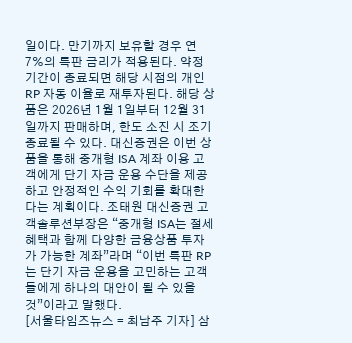일이다. 만기까지 보유할 경우 연 7%의 특판 금리가 적용된다. 약정 기간이 종료되면 해당 시점의 개인 RP 자동 이율로 재투자된다. 해당 상품은 2026년 1월 1일부터 12월 31일까지 판매하며, 한도 소진 시 조기 종료될 수 있다. 대신증권은 이번 상품을 통해 중개형 ISA 계좌 이용 고객에게 단기 자금 운용 수단을 제공하고 안정적인 수익 기회를 확대한다는 계획이다. 조태원 대신증권 고객솔루션부장은 “중개형 ISA는 절세 혜택과 함께 다양한 금융상품 투자가 가능한 계좌”라며 “이번 특판 RP는 단기 자금 운용을 고민하는 고객들에게 하나의 대안이 될 수 있을 것”이라고 말했다.
[서울타임즈뉴스 = 최남주 기자] 삼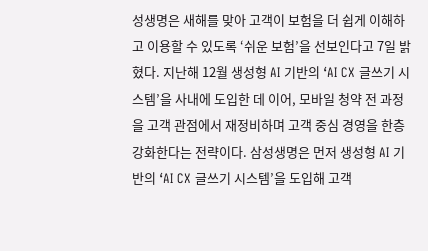성생명은 새해를 맞아 고객이 보험을 더 쉽게 이해하고 이용할 수 있도록 ‘쉬운 보험’을 선보인다고 7일 밝혔다. 지난해 12월 생성형 AI 기반의 ‘AI CX 글쓰기 시스템’을 사내에 도입한 데 이어, 모바일 청약 전 과정을 고객 관점에서 재정비하며 고객 중심 경영을 한층 강화한다는 전략이다. 삼성생명은 먼저 생성형 AI 기반의 ‘AI CX 글쓰기 시스템’을 도입해 고객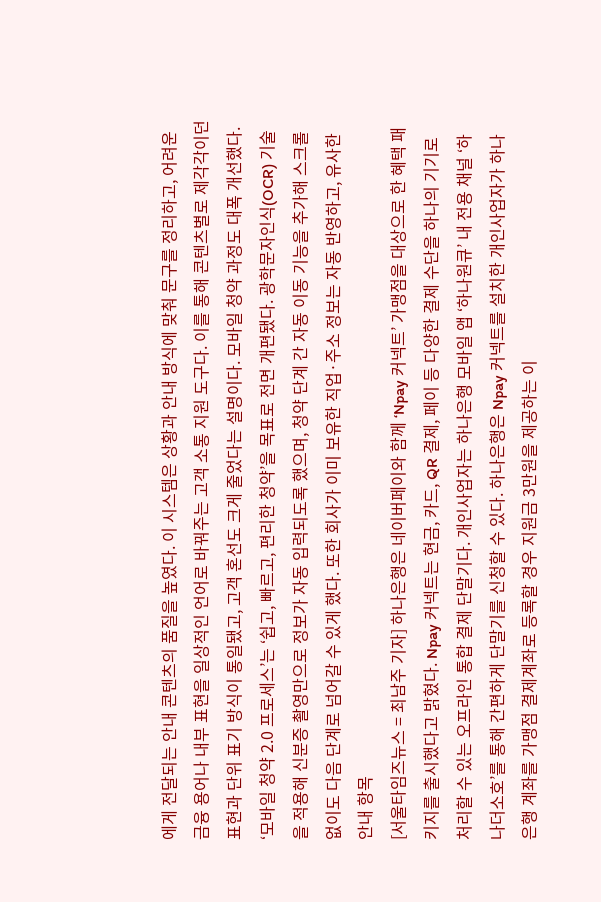에게 전달되는 안내 콘텐츠의 품질을 높였다. 이 시스템은 상황과 안내 방식에 맞춰 문구를 정리하고, 어려운 금융 용어나 내부 표현을 일상적인 언어로 바꿔주는 고객 소통 지원 도구다. 이를 통해 콘텐츠별로 제각각이던 표현과 단위 표기 방식이 통일됐고, 고객 혼선도 크게 줄었다는 설명이다. 모바일 청약 과정도 대폭 개선했다. ‘모바일 청약 2.0 프로세스’는 ‘쉽고, 빠르고, 편리한 청약’을 목표로 전면 개편됐다. 광학문자인식(OCR) 기술을 적용해 신분증 촬영만으로 정보가 자동 입력되도록 했으며, 청약 단계 간 자동 이동 기능을 추가해 스크롤 없이도 다음 단계로 넘어갈 수 있게 했다. 또한 회사가 이미 보유한 직업·주소 정보는 자동 반영하고, 유사한 안내 항목
[서울타임즈뉴스 = 최남주 기자] 하나은행은 네이버페이와 함께 ‘Npay 커넥트’ 가맹점을 대상으로 한 혜택 패키지를 출시했다고 밝혔다. Npay 커넥트는 현금, 카드, QR 결제, 페이 등 다양한 결제 수단을 하나의 기기로 처리할 수 있는 오프라인 통합 결제 단말기다. 개인사업자는 하나은행 모바일 앱 ‘하나원큐’ 내 전용 채널 ‘하나더소호’를 통해 간편하게 단말기를 신청할 수 있다. 하나은행은 Npay 커넥트를 설치한 개인사업자가 하나은행 계좌를 가맹점 결제계좌로 등록할 경우 지원금 3만원을 제공하는 이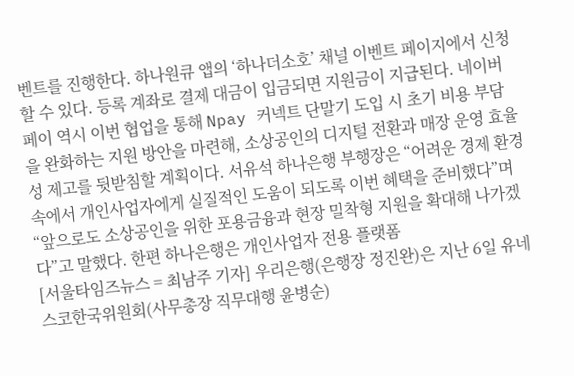벤트를 진행한다. 하나원큐 앱의 ‘하나더소호’ 채널 이벤트 페이지에서 신청할 수 있다. 등록 계좌로 결제 대금이 입금되면 지원금이 지급된다. 네이버페이 역시 이번 협업을 통해 Npay 커넥트 단말기 도입 시 초기 비용 부담을 완화하는 지원 방안을 마련해, 소상공인의 디지털 전환과 매장 운영 효율성 제고를 뒷받침할 계획이다. 서유석 하나은행 부행장은 “어려운 경제 환경 속에서 개인사업자에게 실질적인 도움이 되도록 이번 혜택을 준비했다”며 “앞으로도 소상공인을 위한 포용금융과 현장 밀착형 지원을 확대해 나가겠다”고 말했다. 한편 하나은행은 개인사업자 전용 플랫폼
[서울타임즈뉴스 = 최남주 기자] 우리은행(은행장 정진완)은 지난 6일 유네스코한국위원회(사무총장 직무대행 윤병순)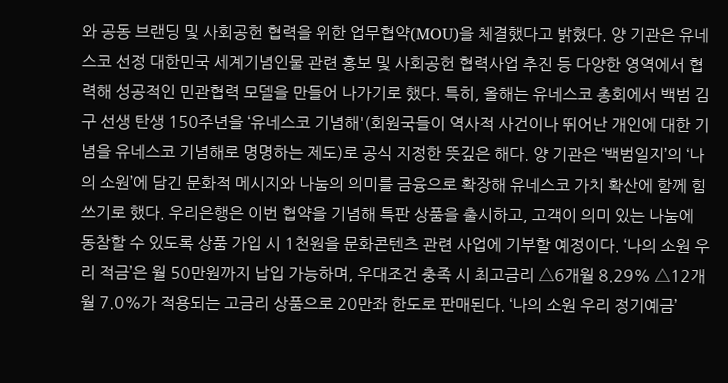와 공동 브랜딩 및 사회공헌 협력을 위한 업무협약(MOU)을 체결했다고 밝혔다. 양 기관은 유네스코 선정 대한민국 세계기념인물 관련 홍보 및 사회공헌 협력사업 추진 등 다양한 영역에서 협력해 성공적인 민관협력 모델을 만들어 나가기로 했다. 특히, 올해는 유네스코 총회에서 백범 김구 선생 탄생 150주년을 ‘유네스코 기념해'(회원국들이 역사적 사건이나 뛰어난 개인에 대한 기념을 유네스코 기념해로 명명하는 제도)로 공식 지정한 뜻깊은 해다. 양 기관은 ‘백범일지’의 ‘나의 소원’에 담긴 문화적 메시지와 나눔의 의미를 금융으로 확장해 유네스코 가치 확산에 함께 힘쓰기로 했다. 우리은행은 이번 협약을 기념해 특판 상품을 출시하고, 고객이 의미 있는 나눔에 동참할 수 있도록 상품 가입 시 1천원을 문화콘텐츠 관련 사업에 기부할 예정이다. ‘나의 소원 우리 적금’은 월 50만원까지 납입 가능하며, 우대조건 충족 시 최고금리 △6개월 8.29% △12개월 7.0%가 적용되는 고금리 상품으로 20만좌 한도로 판매된다. ‘나의 소원 우리 정기예금’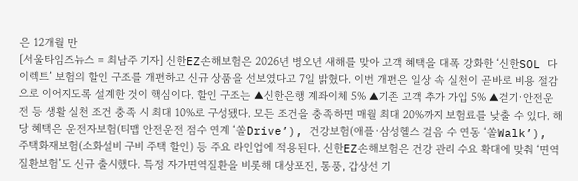은 12개월 만
[서울타임즈뉴스 = 최남주 기자] 신한EZ손해보험은 2026년 병오년 새해를 맞아 고객 혜택을 대폭 강화한 ‘신한SOL 다이렉트’ 보험의 할인 구조를 개편하고 신규 상품을 선보였다고 7일 밝혔다. 이번 개편은 일상 속 실천이 곧바로 비용 절감으로 이어지도록 설계한 것이 핵심이다. 할인 구조는 ▲신한은행 계좌이체 5% ▲기존 고객 추가 가입 5% ▲걷기·안전운전 등 생활 실천 조건 충족 시 최대 10%로 구성됐다. 모든 조건을 충족하면 매월 최대 20%까지 보험료를 낮출 수 있다. 해당 혜택은 운전자보험(티맵 안전운전 점수 연계 ‘쏠Drive’), 건강보험(애플·삼성헬스 걸음 수 연동 ‘쏠Walk’), 주택화재보험(소화설비 구비 주택 할인) 등 주요 라인업에 적용된다. 신한EZ손해보험은 건강 관리 수요 확대에 맞춰 ‘면역질환보험’도 신규 출시했다. 특정 자가면역질환을 비롯해 대상포진, 통풍, 갑상선 기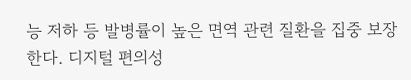능 저하 등 발병률이 높은 면역 관련 질환을 집중 보장한다. 디지털 편의성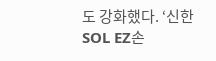도 강화했다. ‘신한SOL EZ손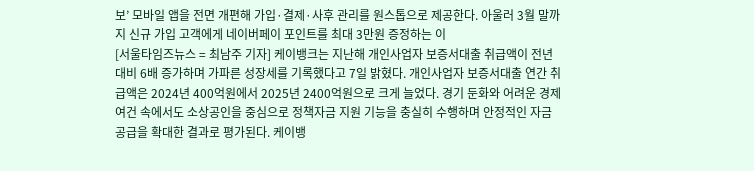보’ 모바일 앱을 전면 개편해 가입·결제·사후 관리를 원스톱으로 제공한다. 아울러 3월 말까지 신규 가입 고객에게 네이버페이 포인트를 최대 3만원 증정하는 이
[서울타임즈뉴스 = 최남주 기자] 케이뱅크는 지난해 개인사업자 보증서대출 취급액이 전년대비 6배 증가하며 가파른 성장세를 기록했다고 7일 밝혔다. 개인사업자 보증서대출 연간 취급액은 2024년 400억원에서 2025년 2400억원으로 크게 늘었다. 경기 둔화와 어려운 경제 여건 속에서도 소상공인을 중심으로 정책자금 지원 기능을 충실히 수행하며 안정적인 자금 공급을 확대한 결과로 평가된다. 케이뱅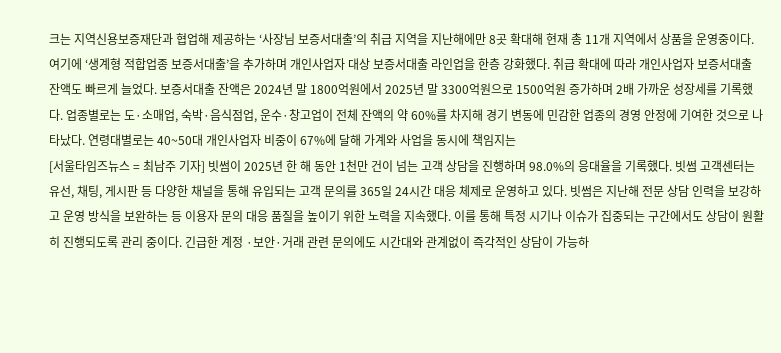크는 지역신용보증재단과 협업해 제공하는 ‘사장님 보증서대출’의 취급 지역을 지난해에만 8곳 확대해 현재 총 11개 지역에서 상품을 운영중이다. 여기에 ‘생계형 적합업종 보증서대출’을 추가하며 개인사업자 대상 보증서대출 라인업을 한층 강화했다. 취급 확대에 따라 개인사업자 보증서대출 잔액도 빠르게 늘었다. 보증서대출 잔액은 2024년 말 1800억원에서 2025년 말 3300억원으로 1500억원 증가하며 2배 가까운 성장세를 기록했다. 업종별로는 도·소매업, 숙박·음식점업, 운수·창고업이 전체 잔액의 약 60%를 차지해 경기 변동에 민감한 업종의 경영 안정에 기여한 것으로 나타났다. 연령대별로는 40~50대 개인사업자 비중이 67%에 달해 가계와 사업을 동시에 책임지는
[서울타임즈뉴스 = 최남주 기자] 빗썸이 2025년 한 해 동안 1천만 건이 넘는 고객 상담을 진행하며 98.0%의 응대율을 기록했다. 빗썸 고객센터는 유선, 채팅, 게시판 등 다양한 채널을 통해 유입되는 고객 문의를 365일 24시간 대응 체제로 운영하고 있다. 빗썸은 지난해 전문 상담 인력을 보강하고 운영 방식을 보완하는 등 이용자 문의 대응 품질을 높이기 위한 노력을 지속했다. 이를 통해 특정 시기나 이슈가 집중되는 구간에서도 상담이 원활히 진행되도록 관리 중이다. 긴급한 계정 ·보안·거래 관련 문의에도 시간대와 관계없이 즉각적인 상담이 가능하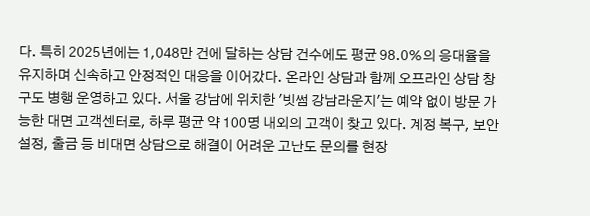다. 특히 2025년에는 1,048만 건에 달하는 상담 건수에도 평균 98.0%의 응대율을 유지하며 신속하고 안정적인 대응을 이어갔다. 온라인 상담과 함께 오프라인 상담 창구도 병행 운영하고 있다. 서울 강남에 위치한 '빗썸 강남라운지'는 예약 없이 방문 가능한 대면 고객센터로, 하루 평균 약 100명 내외의 고객이 찾고 있다. 계정 복구, 보안 설정, 출금 등 비대면 상담으로 해결이 어려운 고난도 문의를 현장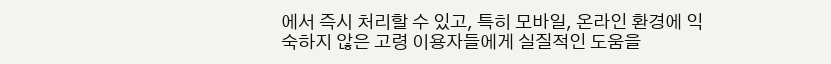에서 즉시 처리할 수 있고, 특히 모바일, 온라인 환경에 익숙하지 않은 고령 이용자들에게 실질적인 도움을